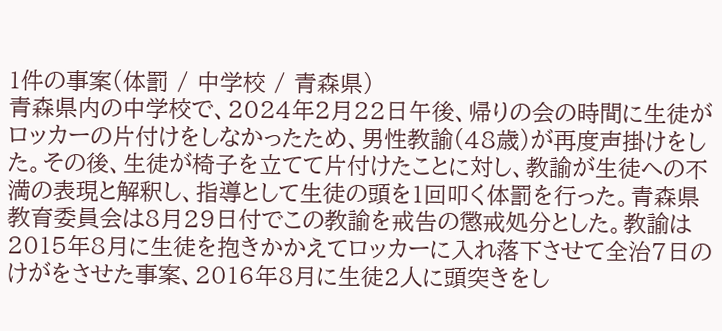1件の事案(体罰 / 中学校 / 青森県)
青森県内の中学校で、2024年2月22日午後、帰りの会の時間に生徒がロッカーの片付けをしなかったため、男性教諭(48歳)が再度声掛けをした。その後、生徒が椅子を立てて片付けたことに対し、教諭が生徒への不満の表現と解釈し、指導として生徒の頭を1回叩く体罰を行った。青森県教育委員会は8月29日付でこの教諭を戒告の懲戒処分とした。教諭は2015年8月に生徒を抱きかかえてロッカーに入れ落下させて全治7日のけがをさせた事案、2016年8月に生徒2人に頭突きをし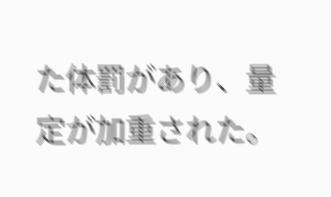た体罰があり、量定が加重された。